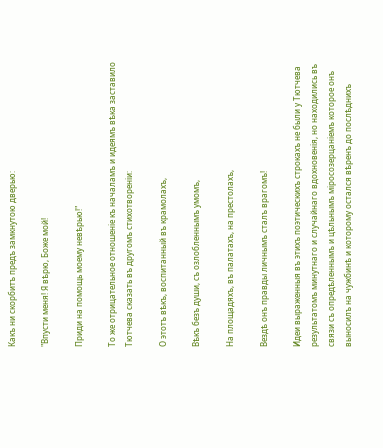Какъ ни скорбитъ предъ замкнутою дверью:

"Впусти меня! Я вѣрю, Боже мой!

Приди на помощь моему невѣрью!"

То же отрицательное отношеніе къ началамъ и идеямъ вѣка заставило Тютчева сказать въ другомъ стихотвореніи:

О этотъ вѣкъ, воспитанный въ крамолахъ,

Вѣкъ безъ души, съ озлобленнымъ умомъ,

На площадяхъ, въ палатахъ, на престолахъ,

Вездѣ онъ правды личнымъ сталъ врагомъ!

Идеи выраженныя въ этихъ поэтическихъ строкахъ не были у Тютчева результатомъ минутнаго и случайнаго вдохновенія, но находились въ связи съ опредѣленнымъ и цѣльнымъ міросозерцаніемъ которое онъ выносилъ на чужбинѣ и которому остался вѣренъ до послѣднихъ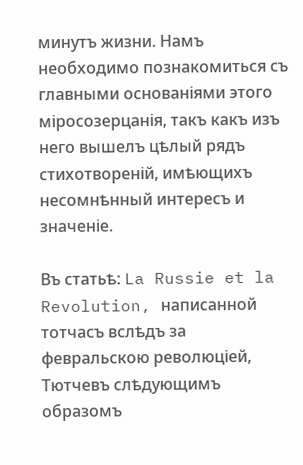минутъ жизни. Намъ необходимо познакомиться съ главными основаніями этого міросозерцанія, такъ какъ изъ него вышелъ цѣлый рядъ стихотвореній, имѣющихъ несомнѣнный интересъ и значеніе.

Въ статьѣ: La Russie et la Revolution, написанной тотчасъ вслѣдъ за февральскою революціей, Тютчевъ слѣдующимъ образомъ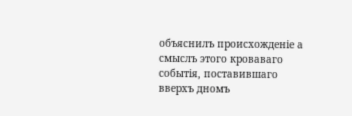объяснилъ происхожденіе а смыслъ этого кроваваго событія, поставившаго вверхъ дномъ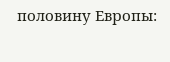половину Европы: